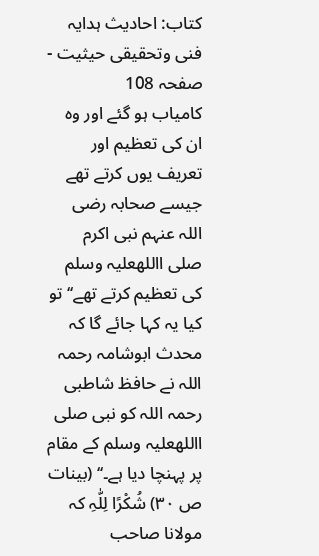کتاب: احادیث ہدایہ فنی وتحقیقی حیثیت - صفحہ 108
کامیاب ہو گئے اور وہ ان کی تعظیم اور تعریف یوں کرتے تھے جیسے صحابہ رضی اللہ عنہم نبی اکرم صلی االلهعلیہ وسلم کی تعظیم کرتے تھے‘‘ تو کیا یہ کہا جائے گا کہ محدث ابوشامہ رحمہ اللہ نے حافظ شاطبی رحمہ اللہ کو نبی صلی االلهعلیہ وسلم کے مقام پر پہنچا دیا ہے۔‘‘ (بینات ص ۳۰) شُکْرًا لِلّٰہِ کہ مولانا صاحب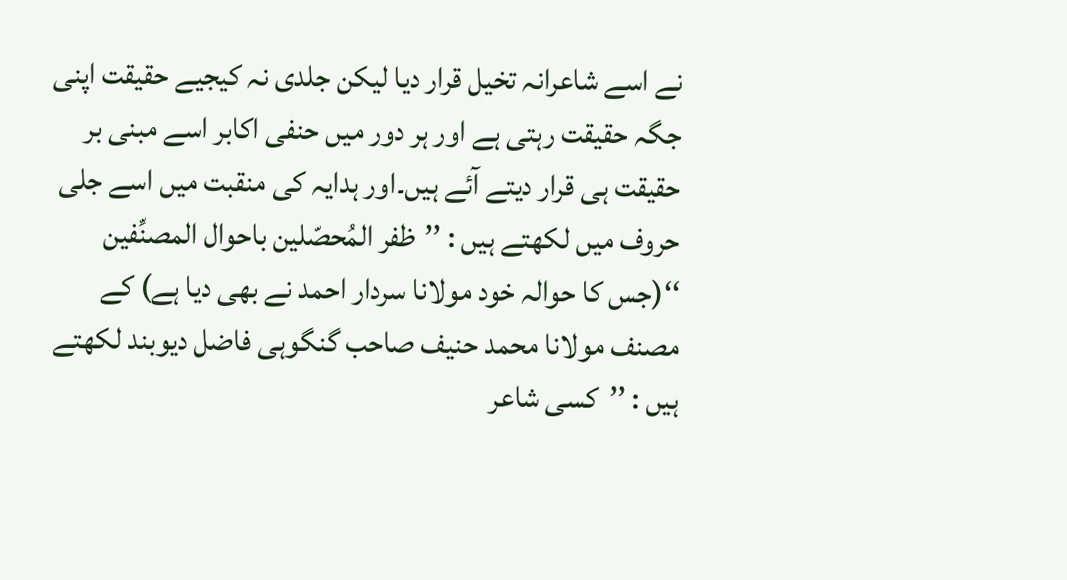نے اسے شاعرانہ تخیل قرار دیا لیکن جلدی نہ کیجیے حقیقت اپنی جگہ حقیقت رہتی ہے اور ہر دور میں حنفی اکابر اسے مبنی بر حقیقت ہی قرار دیتے آئے ہیں۔اور ہدایہ کی منقبت میں اسے جلی حروف میں لکھتے ہیں : ’’ظفر المُحصّلین باحوال المصنِّفین ‘‘(جس کا حوالہ خود مولانا سردار احمد نے بھی دیا ہے) کے مصنف مولانا محمد حنیف صاحب گنگوہی فاضل دیوبند لکھتے ہیں : ’’کسی شاعر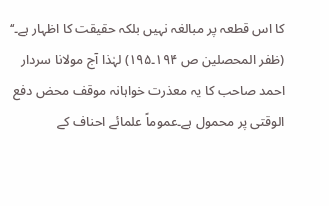کا اس قطعہ پر مبالغہ نہیں بلکہ حقیقت کا اظہار ہے۔‘‘ (ظفر المحصلین ص ۱۹۴۔۱۹۵) لہٰذا آج مولانا سردار احمد صاحب کا یہ معذرت خواہانہ موقف محض دفع الوقتی پر محمول ہے۔عموماً علمائے احناف کے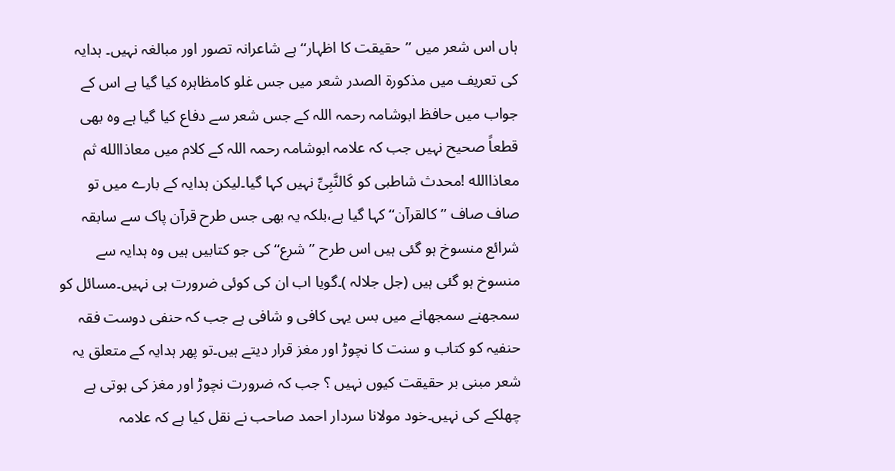ہاں اس شعر میں ’’حقیقت کا اظہار‘‘ ہے شاعرانہ تصور اور مبالغہ نہیں۔ ہدایہ کی تعریف میں مذکورۃ الصدر شعر میں جس غلو کامظاہرہ کیا گیا ہے اس کے جواب میں حافظ ابوشامہ رحمہ اللہ کے جس شعر سے دفاع کیا گیا ہے وہ بھی قطعاً صحیح نہیں جب کہ علامہ ابوشامہ رحمہ اللہ کے کلام میں معاذاالله ثم معاذاالله !محدث شاطبی کو کَالنَّبِیِّ نہیں کہا گیا۔لیکن ہدایہ کے بارے میں تو صاف صاف ’’ کالقرآن‘‘ کہا گیا ہے،بلکہ یہ بھی جس طرح قرآن پاک سے سابقہ شرائع منسوخ ہو گئی ہیں اس طرح ’’شرع‘‘ کی جو کتابیں ہیں وہ ہدایہ سے منسوخ ہو گئی ہیں (جل جلالہ )۔گویا اب ان کی کوئی ضرورت ہی نہیں۔مسائل کو سمجھنے سمجھانے میں بس یہی کافی و شافی ہے جب کہ حنفی دوست فقہ حنفیہ کو کتاب و سنت کا نچوڑ اور مغز قرار دیتے ہیں۔تو پھر ہدایہ کے متعلق یہ شعر مبنی بر حقیقت کیوں نہیں ؟ جب کہ ضرورت نچوڑ اور مغز کی ہوتی ہے چھلکے کی نہیں۔خود مولانا سردار احمد صاحب نے نقل کیا ہے کہ علامہ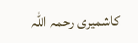کاشمیری رحمہ اللہ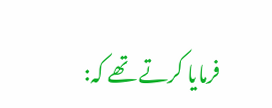فرمایا کرتے تھے کہ: